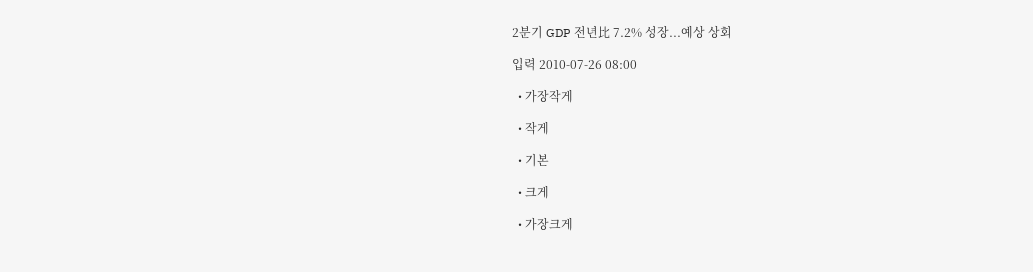2분기 GDP 전년比 7.2% 성장...예상 상회

입력 2010-07-26 08:00

  • 가장작게

  • 작게

  • 기본

  • 크게

  • 가장크게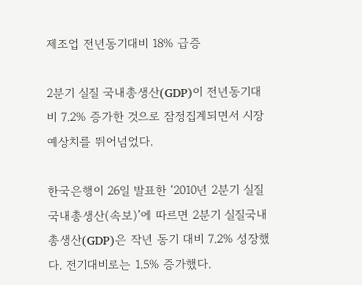제조업 전년동기대비 18% 급증

2분기 실질 국내총생산(GDP)이 전년동기대비 7.2% 증가한 것으로 잠정집계되면서 시장 예상치를 뛰어넘었다.

한국은행이 26일 발표한 ‘2010년 2분기 실질국내총생산(속보)’에 따르면 2분기 실질국내총생산(GDP)은 작년 동기 대비 7.2% 성장했다. 전기대비로는 1.5% 증가했다.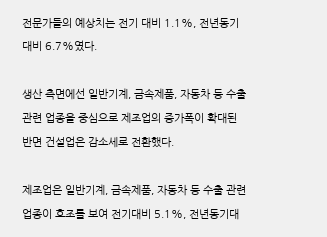전문가들의 예상치는 전기 대비 1.1%, 전년동기대비 6.7%였다.

생산 측면에선 일반기계, 금속제품, 자동차 등 수출 관련 업종을 중심으로 제조업의 증가폭이 확대된 반면 건설업은 감소세로 전환했다.

제조업은 일반기계, 금속제품, 자동차 등 수출 관련업종이 호조를 보여 전기대비 5.1%, 전년동기대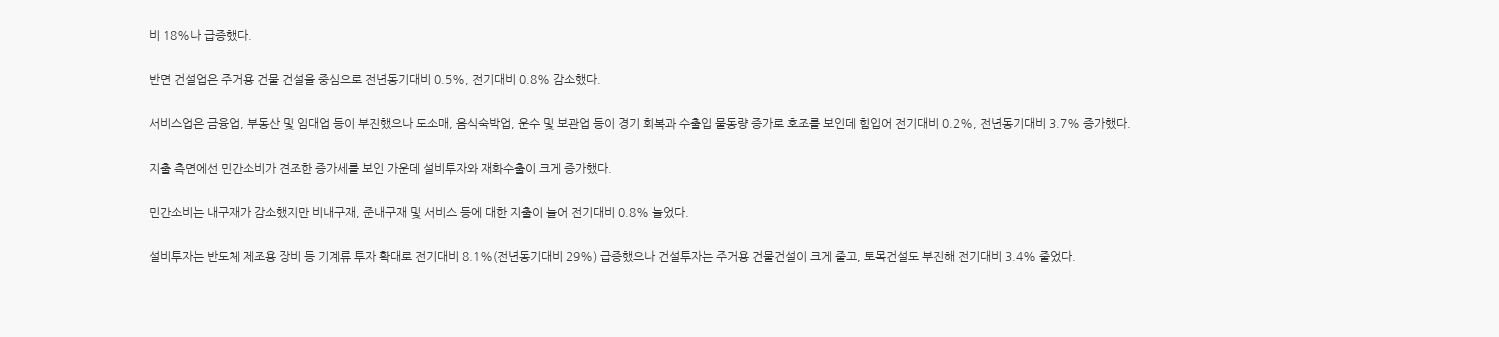비 18%나 급증했다.

반면 건설업은 주거용 건물 건설을 중심으로 전년동기대비 0.5%, 전기대비 0.8% 감소했다.

서비스업은 금융업, 부동산 및 임대업 등이 부진했으나 도소매, 음식숙박업, 운수 및 보관업 등이 경기 회복과 수출입 물동량 증가로 호조를 보인데 힘입어 전기대비 0.2%, 전년동기대비 3.7% 증가했다.

지출 측면에선 민간소비가 견조한 증가세를 보인 가운데 설비투자와 재화수출이 크게 증가했다.

민간소비는 내구재가 감소했지만 비내구재, 준내구재 및 서비스 등에 대한 지출이 늘어 전기대비 0.8% 늘었다.

설비투자는 반도체 제조용 장비 등 기계류 투자 확대로 전기대비 8.1%(전년동기대비 29%) 급증했으나 건설투자는 주거용 건물건설이 크게 줄고, 토목건설도 부진해 전기대비 3.4% 줄었다.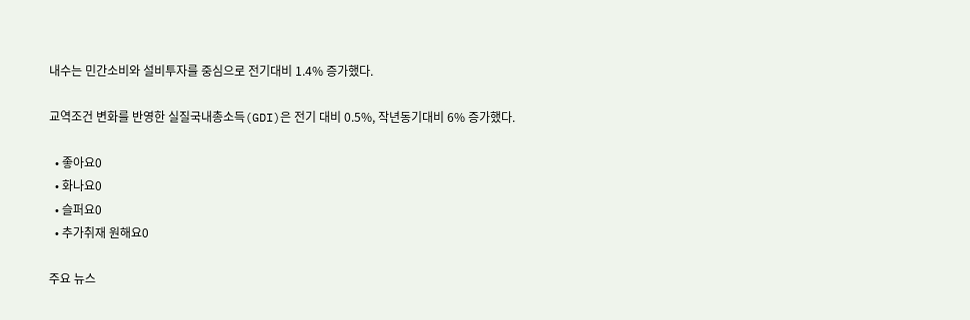내수는 민간소비와 설비투자를 중심으로 전기대비 1.4% 증가했다.

교역조건 변화를 반영한 실질국내총소득(GDI)은 전기 대비 0.5%, 작년동기대비 6% 증가했다.

  • 좋아요0
  • 화나요0
  • 슬퍼요0
  • 추가취재 원해요0

주요 뉴스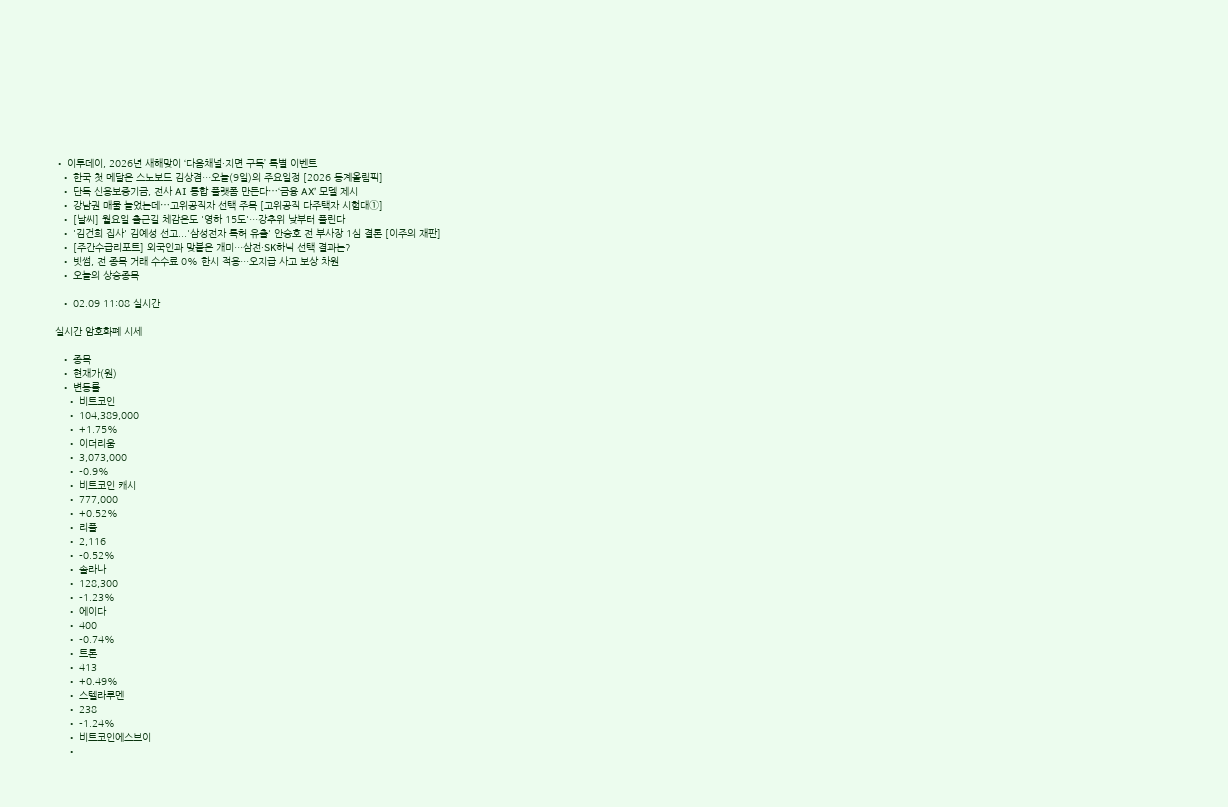• 이투데이, 2026년 새해맞이 ‘다음채널·지면 구독’ 특별 이벤트
  • 한국 첫 메달은 스노보드 김상겸…오늘(9일)의 주요일정 [2026 동계올림픽]
  • 단독 신용보증기금, 전사 AI 통합 플랫폼 만든다⋯‘금융 AX’ 모델 제시
  • 강남권 매물 늘었는데⋯고위공직자 선택 주목 [고위공직 다주택자 시험대①]
  • [날씨] 월요일 출근길 체감온도 '영하 15도'…강추위 낮부터 풀린다
  • '김건희 집사' 김예성 선고...'삼성전자 특허 유출' 안승호 전 부사장 1심 결론 [이주의 재판]
  • [주간수급리포트] 외국인과 맞붙은 개미…삼전·SK하닉 선택 결과는?
  • 빗썸, 전 종목 거래 수수료 0% 한시 적용…오지급 사고 보상 차원
  • 오늘의 상승종목

  • 02.09 11:08 실시간

실시간 암호화폐 시세

  • 종목
  • 현재가(원)
  • 변동률
    • 비트코인
    • 104,389,000
    • +1.75%
    • 이더리움
    • 3,073,000
    • -0.9%
    • 비트코인 캐시
    • 777,000
    • +0.52%
    • 리플
    • 2,116
    • -0.52%
    • 솔라나
    • 128,300
    • -1.23%
    • 에이다
    • 400
    • -0.74%
    • 트론
    • 413
    • +0.49%
    • 스텔라루멘
    • 238
    • -1.24%
    • 비트코인에스브이
    •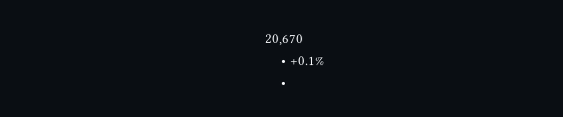20,670
    • +0.1%
    •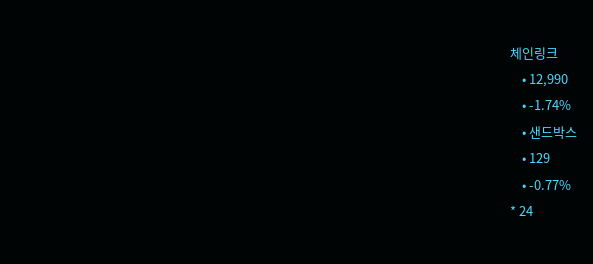체인링크
    • 12,990
    • -1.74%
    • 샌드박스
    • 129
    • -0.77%
* 24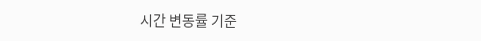시간 변동률 기준